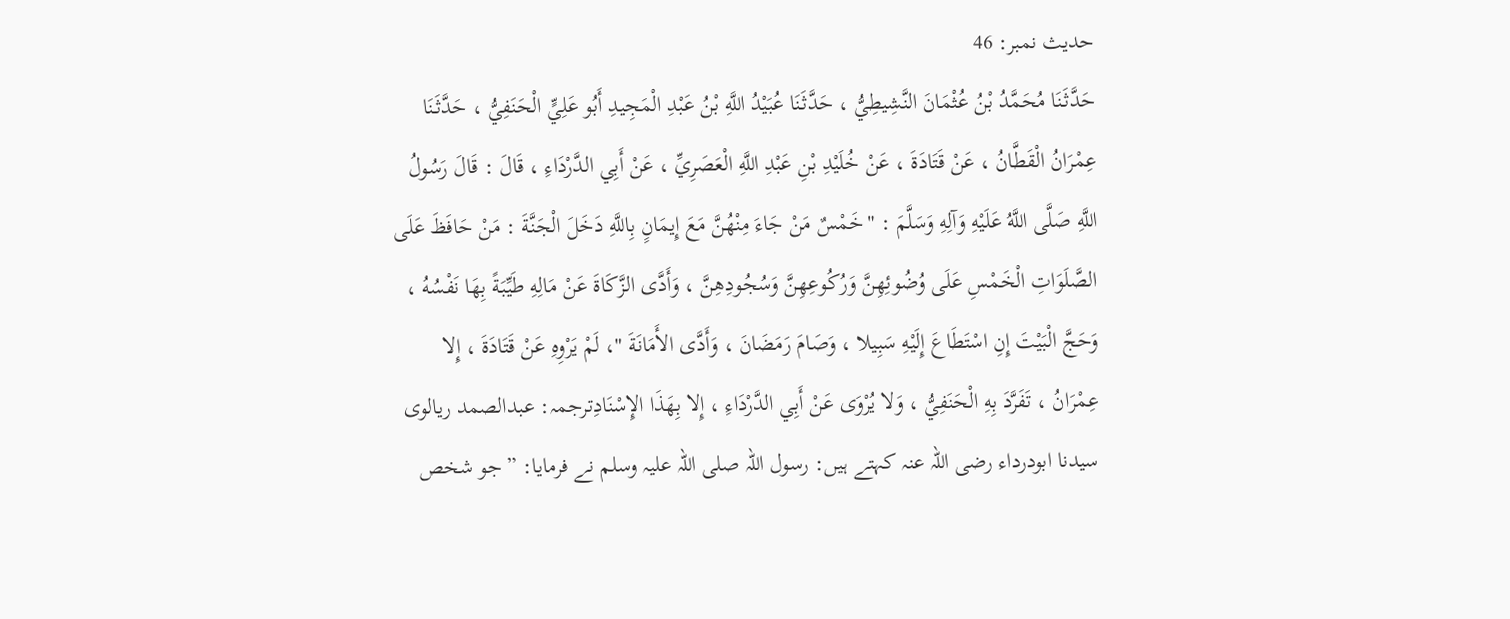حدیث نمبر: 46
حَدَّثَنَا مُحَمَّدُ بْنُ عُثْمَانَ النَّشِيطِيُّ ، حَدَّثَنَا عُبَيْدُ اللَّهِ بْنُ عَبْدِ الْمَجِيدِ أَبُو عَلِيٍّ الْحَنَفِيُّ ، حَدَّثَنَا عِمْرَانُ الْقَطَّانُ ، عَنْ قَتَادَةَ ، عَنْ خُلَيْدِ بْنِ عَبْدِ اللَّهِ الْعَصَرِيِّ ، عَنْ أَبِي الدَّرْدَاءِ ، قَالَ : قَالَ رَسُولُ اللَّهِ صَلَّى اللَّهُ عَلَيْهِ وَآلِهِ وَسَلَّمَ : "خَمْسٌ مَنْ جَاءَ مِنْهُنَّ مَعَ إِيمَانٍ بِاللَّهِ دَخَلَ الْجَنَّةَ : مَنْ حَافَظَ عَلَى الصَّلَوَاتِ الْخَمْسِ عَلَى وُضُوئِهِنَّ وَرُكُوعِهِنَّ وَسُجُودِهِنَّ ، وَأَدَّى الزَّكَاةَ عَنْ مَالِهِ طَيِّبَةً بِهَا نَفْسُهُ ، وَحَجَّ الْبَيْتَ إِنِ اسْتَطَاعَ إِلَيْهِ سَبِيلا ، وَصَامَ رَمَضَانَ ، وَأَدَّى الأَمَانَةَ "، لَمْ يَرْوِهِ عَنْ قَتَادَةَ ، إِلا عِمْرَانُ ، تَفَرَّدَ بِهِ الْحَنَفِيُّ ، وَلا يُرْوَى عَنْ أَبِي الدَّرْدَاءِ ، إِلا بِهَذَا الإِسْنَادِترجمہ: عبدالصمد ریالوی
سیدنا ابودرداء رضی اللہ عنہ کہتے ہیں: رسول اللہ صلی اللہ علیہ وسلم نے فرمایا: ”جو شخص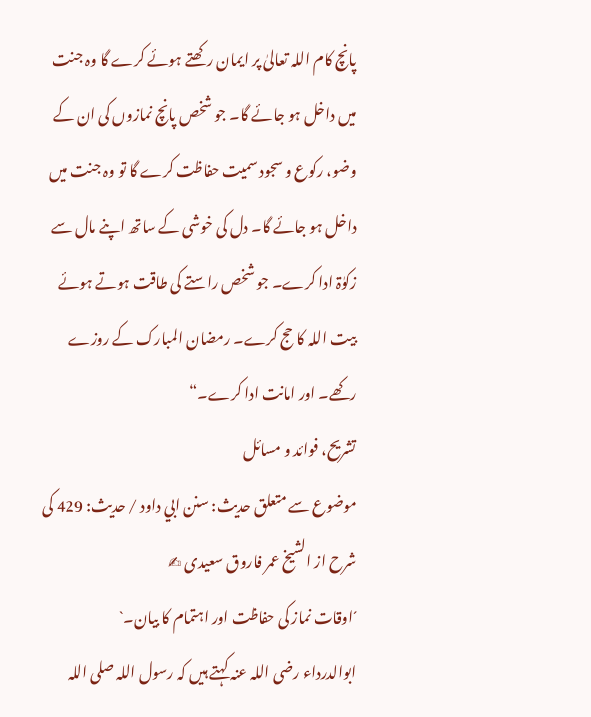پانچ کام اللہ تعالیٰ پر ایمان رکھتے ہوئے کرے گا وہ جنت میں داخل ہو جائے گا۔ جو شخص پانچ نمازوں کی ان کے وضو، رکوع و سجود سمیت حفاظت کرے گا تو وہ جنت میں داخل ہو جائے گا۔ دل کی خوشی کے ساتھ اپنے مال سے زکوٰۃ ادا کرے۔ جو شخص راستے کی طاقت ہوتے ہوئے بیت اللہ کا حج کرے۔ رمضان المبارک کے روزے رکھے۔ اور امانت ادا کرے۔“
تشریح، فوائد و مسائل
موضوع سے متعلق حدیث: سنن ابي داود / حدیث: 429 کی شرح از الشیخ عمر فاروق سعیدی ✍
´اوقات نماز کی حفاظت اور اہتمام کا بیان۔`
ابوالدرداء رضی اللہ عنہ کہتے ہیں کہ رسول اللہ صلی اللہ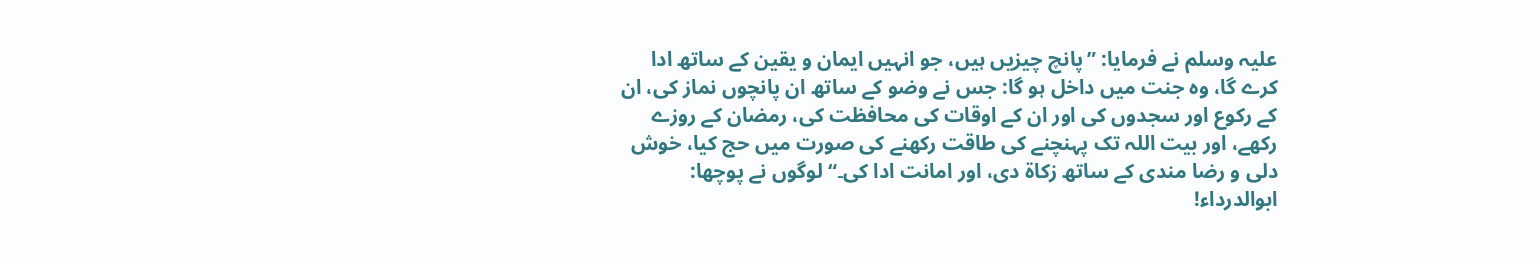علیہ وسلم نے فرمایا: ”پانچ چیزیں ہیں، جو انہیں ایمان و یقین کے ساتھ ادا کرے گا، وہ جنت میں داخل ہو گا: جس نے وضو کے ساتھ ان پانچوں نماز کی، ان کے رکوع اور سجدوں کی اور ان کے اوقات کی محافظت کی، رمضان کے روزے رکھے، اور بیت اللہ تک پہنچنے کی طاقت رکھنے کی صورت میں حج کیا، خوش دلی و رضا مندی کے ساتھ زکاۃ دی، اور امانت ادا کی۔“ لوگوں نے پوچھا: ابوالدرداء!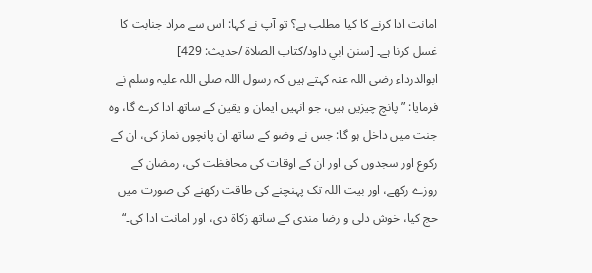امانت ادا کرنے کا کیا مطلب ہے؟ تو آپ نے کہا: اس سے مراد جنابت کا غسل کرنا ہے۔ [سنن ابي داود/كتاب الصلاة /حدیث: 429]
ابوالدرداء رضی اللہ عنہ کہتے ہیں کہ رسول اللہ صلی اللہ علیہ وسلم نے فرمایا: ”پانچ چیزیں ہیں، جو انہیں ایمان و یقین کے ساتھ ادا کرے گا، وہ جنت میں داخل ہو گا: جس نے وضو کے ساتھ ان پانچوں نماز کی، ان کے رکوع اور سجدوں کی اور ان کے اوقات کی محافظت کی، رمضان کے روزے رکھے، اور بیت اللہ تک پہنچنے کی طاقت رکھنے کی صورت میں حج کیا، خوش دلی و رضا مندی کے ساتھ زکاۃ دی، اور امانت ادا کی۔“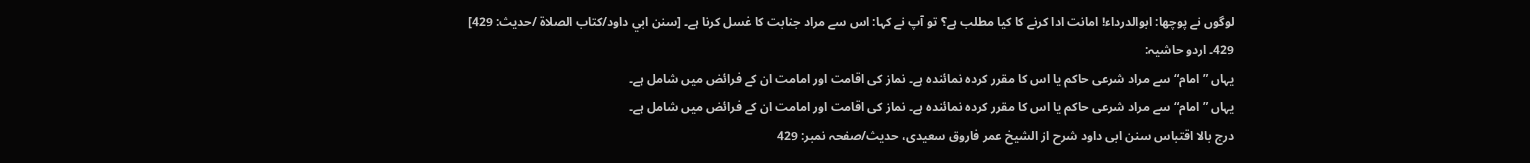لوگوں نے پوچھا: ابوالدرداء! امانت ادا کرنے کا کیا مطلب ہے؟ تو آپ نے کہا: اس سے مراد جنابت کا غسل کرنا ہے۔ [سنن ابي داود/كتاب الصلاة /حدیث: 429]
429۔ اردو حاشیہ:
یہاں ”امام“ سے مراد شرعی حاکم یا اس کا مقرر کردہ نمائندہ ہے۔ نماز کی اقامت اور امامت ان کے فرائض میں شامل ہے۔
یہاں ”امام“ سے مراد شرعی حاکم یا اس کا مقرر کردہ نمائندہ ہے۔ نماز کی اقامت اور امامت ان کے فرائض میں شامل ہے۔
درج بالا اقتباس سنن ابی داود شرح از الشیخ عمر فاروق سعیدی، حدیث/صفحہ نمبر: 429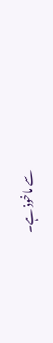سے ماخوذ ہے۔